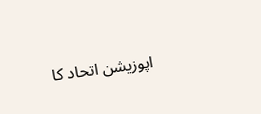اپوزیشن اتحاد کا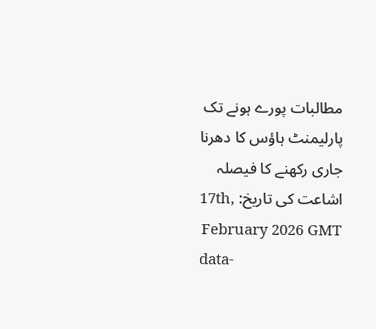مطالبات پورے ہونے تک پارلیمنٹ ہاؤس کا دھرنا جاری رکھنے کا فیصلہ
اشاعت کی تاریخ: 17th, February 2026 GMT
data-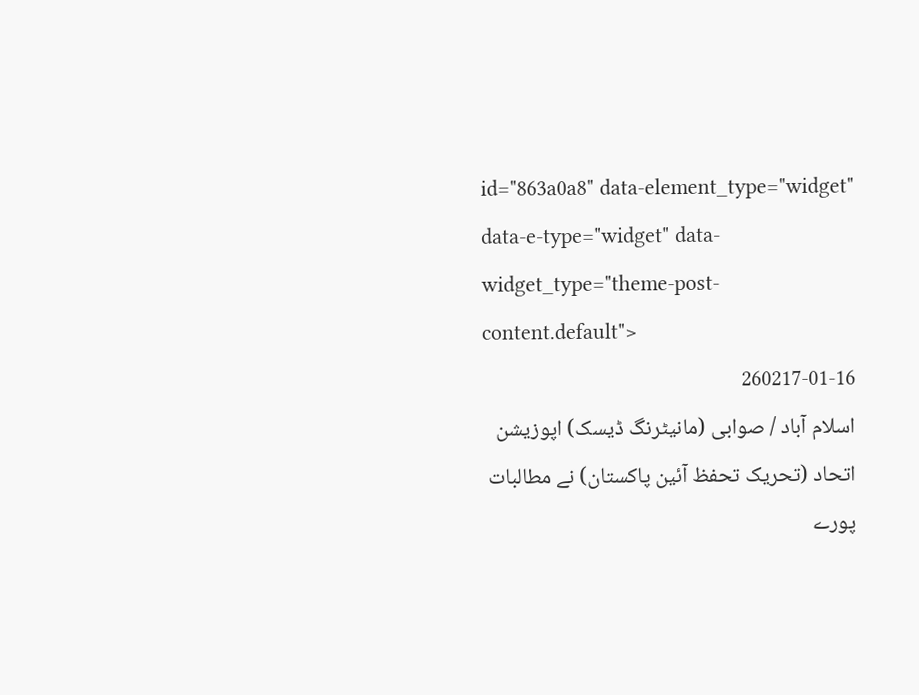id="863a0a8" data-element_type="widget" data-e-type="widget" data-widget_type="theme-post-content.default">
260217-01-16
اسلام آباد / صوابی (مانیٹرنگ ڈیسک) اپوزیشن اتحاد (تحریک تحفظ آئین پاکستان) نے مطالبات پورے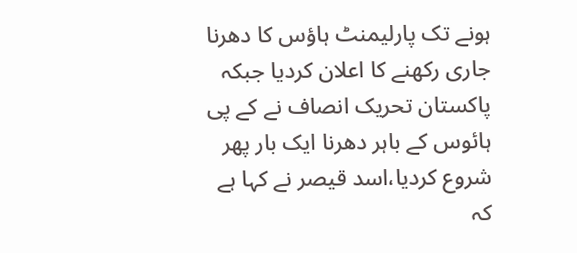ہونے تک پارلیمنٹ ہاؤس کا دھرنا جاری رکھنے کا اعلان کردیا جبکہ پاکستان تحریک انصاف نے کے پی ہائوس کے باہر دھرنا ایک بار پھر شروع کردیا،اسد قیصر نے کہا ہے کہ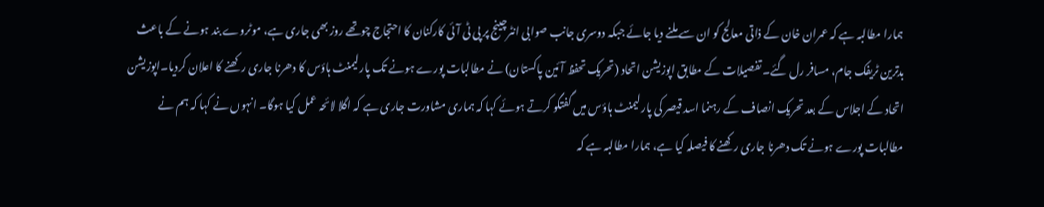ہمارا مطالبہ ہے کہ عمران خان کے ذاتی معالج کو ان سے ملنے دیا جائے جبکہ دوسری جانب صوابی انٹرچینج پر پی ٹی آئی کارکنان کا احتجاج چوتھے روز بھی جاری ہے، موٹروے بند ہونے کے باعث بدترین ٹریفک جام، مسافر رل گئے۔ تفصیلات کے مطابق اپوزیشن اتحاد (تحریک تحفظ آئین پاکستان) نے مطالبات پورے ہونے تک پارلیمنٹ ہاؤس کا دھرنا جاری رکھنے کا اعلان کردیا۔اپوزیشن اتحاد کے اجلاس کے بعد تحریک انصاف کے رہنما اسد قیصر کی پارلیمنٹ ہاؤس میں گفتگو کرتے ہوئے کہا کہ ہماری مشاورت جاری ہے کہ اگلا لائحہ عمل کیا ہوگا۔ انہوں نے کہا کہ ہم نے مطالبات پورے ہونے تک دھرنا جاری رکھنے کا فیصلہ کیا ہے، ہمارا مطالبہ ہے کہ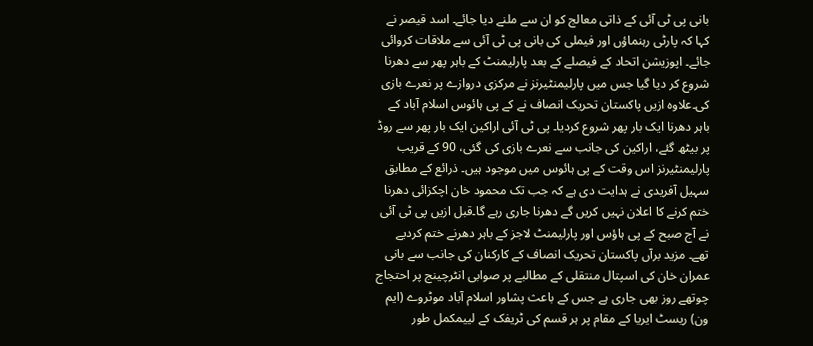بانی پی ٹی آئی کے ذاتی معالج کو ان سے ملنے دیا جائے۔ اسد قیصر نے کہا کہ پارٹی رہنماؤں اور فیملی کی بانی پی ٹی آئی سے ملاقات کروائی جائے۔ اپوزیشن اتحاد کے فیصلے کے بعد پارلیمنٹ کے باہر پھر سے دھرنا شروع کر دیا گیا جس میں پارلیمنٹیرنز نے مرکزی دروازے پر نعرے بازی کی۔علاوہ ازیں پاکستان تحریک انصاف نے کے پی ہائوس اسلام آباد کے باہر دھرنا ایک بار پھر شروع کردیا۔ پی ٹی آئی اراکین ایک بار پھر سے روڈ پر بیٹھ گئے، اراکین کی جانب سے نعرے بازی کی گئی، 90 کے قریب پارلیمنٹیرنز اس وقت کے پی ہائوس میں موجود ہیں۔ ذرائع کے مطابق سہیل آفریدی نے ہدایت دی ہے کہ جب تک محمود خان اچکزائی دھرنا ختم کرنے کا اعلان نہیں کریں گے دھرنا جاری رہے گا۔قبل ازیں پی ٹی آئی نے آج صبح کے پی ہاؤس اور پارلیمنٹ لاجز کے باہر دھرنے ختم کردیے تھے۔ مزید برآں پاکستان تحریک انصاف کے کارکنان کی جانب سے بانی عمران خان کی اسپتال منتقلی کے مطالبے پر صوابی انٹرچینج پر احتجاج چوتھے روز بھی جاری ہے جس کے باعث پشاور اسلام آباد موٹروے (ایم ون) ریسٹ ایریا کے مقام پر ہر قسم کی ٹریفک کے لییمکمل طور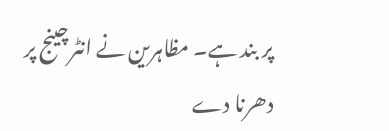پر بند ہے۔ مظاہرین نے انٹرچینج پر دھرنا دے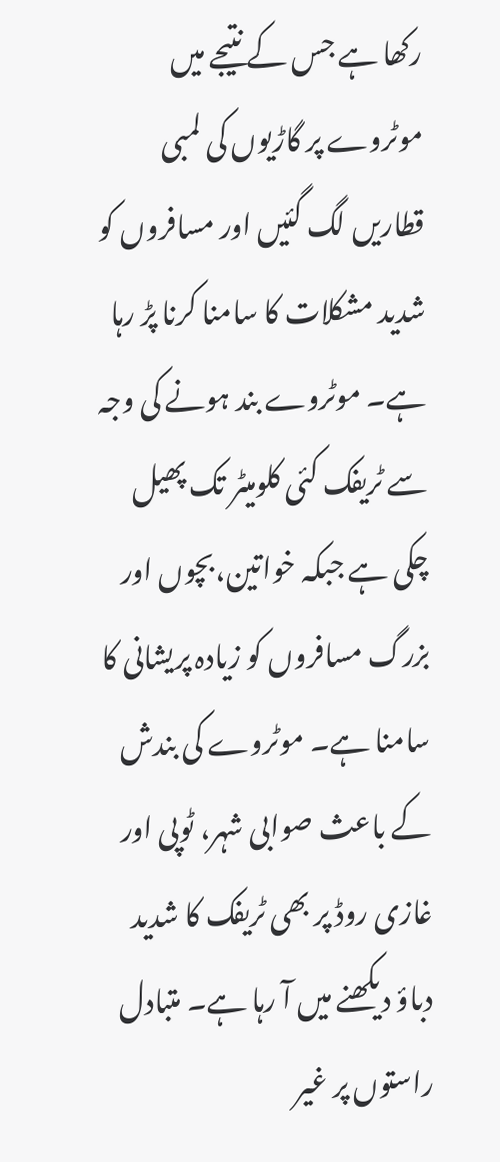رکھا ہے جس کے نتیجے میں موٹروے پر گاڑیوں کی لمبی قطاریں لگ گئیں اور مسافروں کو شدید مشکلات کا سامنا کرنا پڑ رہا ہے۔ موٹروے بند ہونے کی وجہ سے ٹریفک کئی کلومیٹر تک پھیل چکی ہے جبکہ خواتین،بچوں اور بزرگ مسافروں کو زیادہ پریشانی کا سامنا ہے۔ موٹروے کی بندش کے باعث صوابی شہر، ٹوپی اور غازی روڈ پر بھی ٹریفک کا شدید دباؤ دیکھنے میں آ رہا ہے۔ متبادل راستوں پر غیر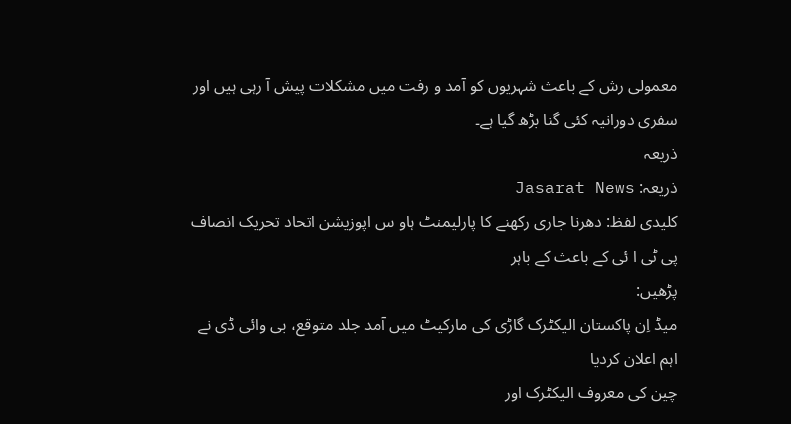معمولی رش کے باعث شہریوں کو آمد و رفت میں مشکلات پیش آ رہی ہیں اور سفری دورانیہ کئی گنا بڑھ گیا ہے۔
ذریعہ
ذریعہ: Jasarat News
کلیدی لفظ: دھرنا جاری رکھنے کا پارلیمنٹ ہاو س اپوزیشن اتحاد تحریک انصاف پی ٹی ا ئی کے باعث کے باہر
پڑھیں:
میڈ اِن پاکستان الیکٹرک گاڑی کی مارکیٹ میں آمد جلد متوقع، بی وائی ڈی نے اہم اعلان کردیا
چین کی معروف الیکٹرک اور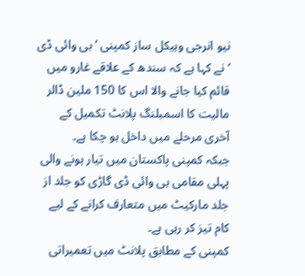نیو انرجی وہیکل ساز کمپنی ’بی وائی ڈی ‘ نے کہا ہے کہ سندھ کے علاقے غارو میں قائم کیا جانے والا اس کا 150 ملین ڈالر مالیت کا اسمبلنگ پلانٹ تکمیل کے آخری مرحلے میں داخل ہو چکا ہے۔
جبکہ کمپنی پاکستان میں تیار ہونے والی پہلی مقامی بی وائی ڈی گاڑی کو جلد از جلد مارکیٹ میں متعارف کرانے کے لیے کام تیز کر رہی ہے۔
کمپنی کے مطابق پلانٹ میں تعمیراتی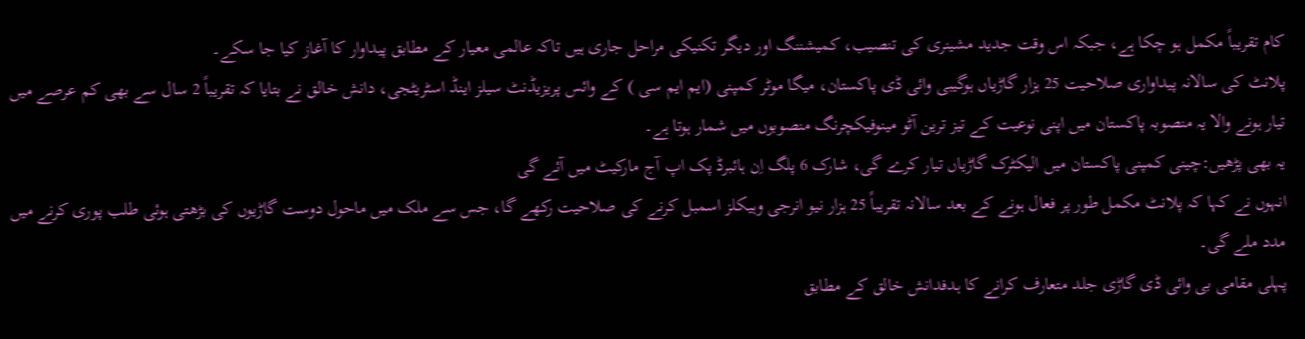کام تقریباً مکمل ہو چکا ہے، جبکہ اس وقت جدید مشینری کی تنصیب، کمیشننگ اور دیگر تکنیکی مراحل جاری ہیں تاکہ عالمی معیار کے مطابق پیداوار کا آغاز کیا جا سکے۔
پلانٹ کی سالانہ پیداواری صلاحیت 25 ہزار گاڑیاں ہوگیبی وائی ڈی پاکستان، میگا موٹر کمپنی (ایم ایم سی ) کے وائس پریزیڈنٹ سیلز اینڈ اسٹریٹجی، دانش خالق نے بتایا کہ تقریباً 2 سال سے بھی کم عرصے میں تیار ہونے والا یہ منصوبہ پاکستان میں اپنی نوعیت کے تیز ترین آٹو مینوفیکچرنگ منصوبوں میں شمار ہوتا ہے۔
یہ بھی پڑھیں:چینی کمپنی پاکستان میں الیکٹرک گاڑیاں تیار کرے گی، شارک 6 پلگ اِن ہائبرڈ پک اپ آج مارکیٹ میں آئے گی
انہوں نے کہا کہ پلانٹ مکمل طور پر فعال ہونے کے بعد سالانہ تقریباً 25 ہزار نیو انرجی وہیکلز اسمبل کرنے کی صلاحیت رکھے گا، جس سے ملک میں ماحول دوست گاڑیوں کی بڑھتی ہوئی طلب پوری کرنے میں مدد ملے گی۔
پہلی مقامی بی وائی ڈی گاڑی جلد متعارف کرانے کا ہدفدانش خالق کے مطابق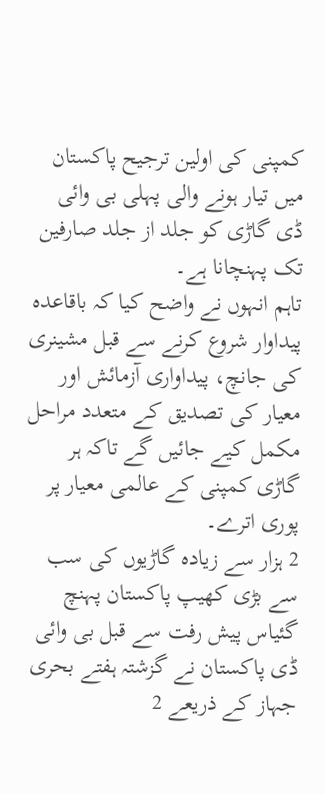کمپنی کی اولین ترجیح پاکستان میں تیار ہونے والی پہلی بی وائی ڈی گاڑی کو جلد از جلد صارفین تک پہنچانا ہے۔
تاہم انہوں نے واضح کیا کہ باقاعدہ پیداوار شروع کرنے سے قبل مشینری کی جانچ، پیداواری آزمائش اور معیار کی تصدیق کے متعدد مراحل مکمل کیے جائیں گے تاکہ ہر گاڑی کمپنی کے عالمی معیار پر پوری اترے۔
2 ہزار سے زیادہ گاڑیوں کی سب سے بڑی کھیپ پاکستان پہنچ گئیاس پیش رفت سے قبل بی وائی ڈی پاکستان نے گزشتہ ہفتے بحری جہاز کے ذریعے 2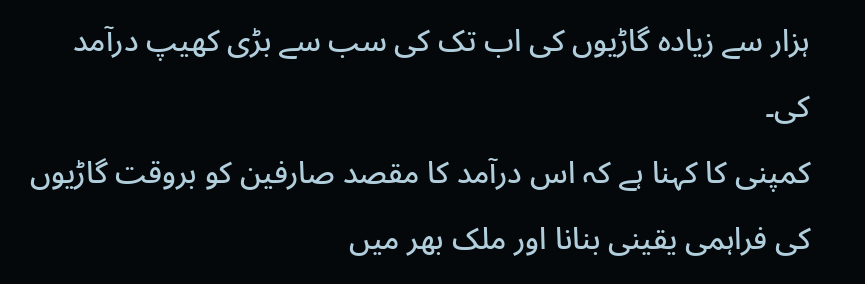ہزار سے زیادہ گاڑیوں کی اب تک کی سب سے بڑی کھیپ درآمد کی۔
کمپنی کا کہنا ہے کہ اس درآمد کا مقصد صارفین کو بروقت گاڑیوں کی فراہمی یقینی بنانا اور ملک بھر میں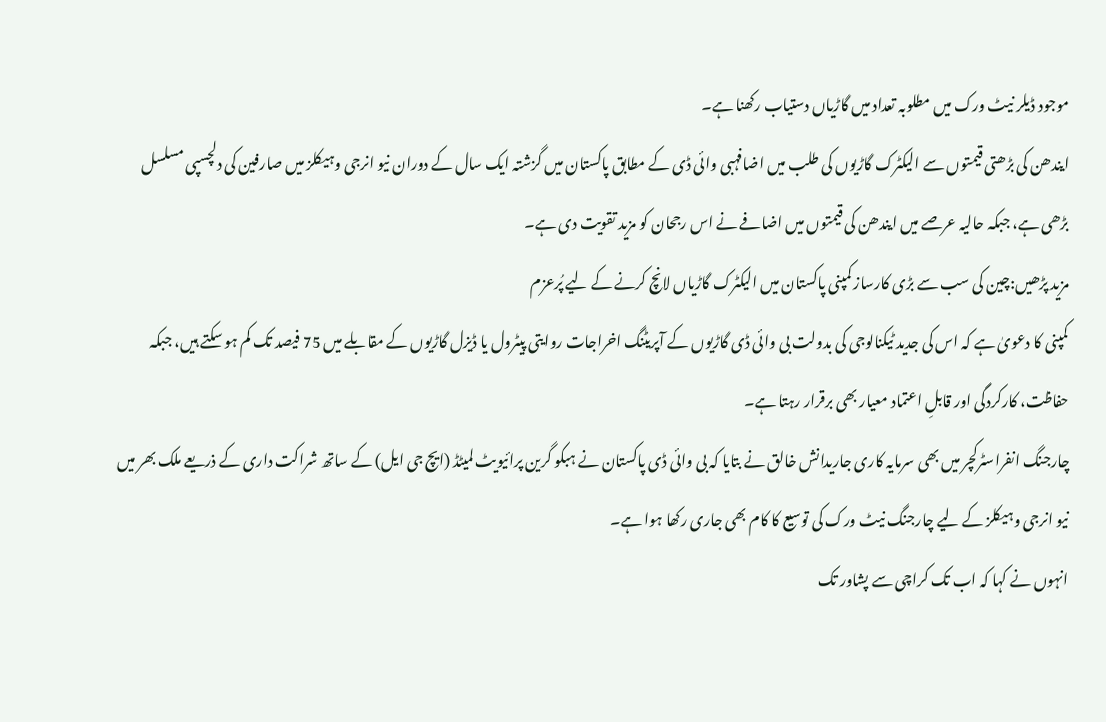موجود ڈیلر نیٹ ورک میں مطلوبہ تعداد میں گاڑیاں دستیاب رکھنا ہے۔
ایندھن کی بڑھتی قیمتوں سے الیکٹرک گاڑیوں کی طلب میں اضافہبی وائی ڈی کے مطابق پاکستان میں گزشتہ ایک سال کے دوران نیو انرجی وہیکلز میں صارفین کی دلچسپی مسلسل بڑھی ہے، جبکہ حالیہ عرصے میں ایندھن کی قیمتوں میں اضافے نے اس رجحان کو مزید تقویت دی ہے۔
مزید پڑھیں:چین کی سب سے بڑی کارساز کمپنی پاکستان میں الیکٹرک گاڑیاں لانچ کرنے کے لیے پُرعزم
کمپنی کا دعویٰ ہے کہ اس کی جدید ٹیکنالوجی کی بدولت بی وائی ڈی گاڑیوں کے آپریٹنگ اخراجات روایتی پیٹرول یا ڈیزل گاڑیوں کے مقابلے میں 75 فیصد تک کم ہو سکتے ہیں، جبکہ حفاظت، کارکردگی اور قابلِ اعتماد معیار بھی برقرار رہتا ہے۔
چارجنگ انفراسٹرکچر میں بھی سرمایہ کاری جاریدانش خالق نے بتایا کہ بی وائی ڈی پاکستان نے ہبکو گرین پرائیویٹ لمیٹڈ (ایچ جی ایل) کے ساتھ شراکت داری کے ذریعے ملک بھر میں نیو انرجی وہیکلز کے لیے چارجنگ نیٹ ورک کی توسیع کا کام بھی جاری رکھا ہوا ہے۔
انہوں نے کہا کہ اب تک کراچی سے پشاور تک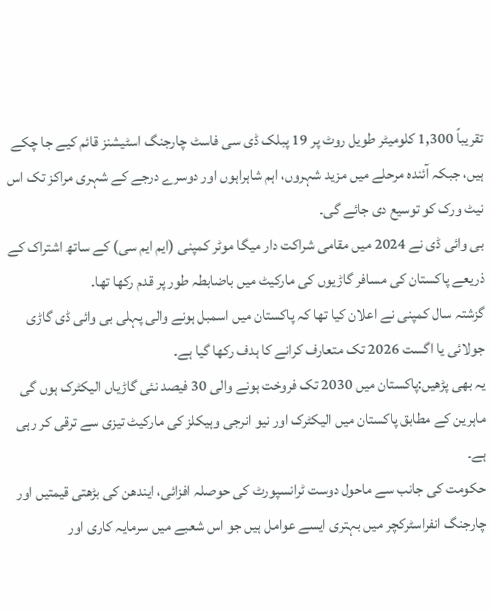تقریباً 1,300 کلومیٹر طویل روٹ پر 19 پبلک ڈی سی فاسٹ چارجنگ اسٹیشنز قائم کیے جا چکے ہیں، جبکہ آئندہ مرحلے میں مزید شہروں، اہم شاہراہوں اور دوسرے درجے کے شہری مراکز تک اس نیٹ ورک کو توسیع دی جائے گی۔
بی وائی ڈی نے 2024 میں مقامی شراکت دار میگا موٹر کمپنی (ایم ایم سی) کے ساتھ اشتراک کے ذریعے پاکستان کی مسافر گاڑیوں کی مارکیٹ میں باضابطہ طور پر قدم رکھا تھا۔
گزشتہ سال کمپنی نے اعلان کیا تھا کہ پاکستان میں اسمبل ہونے والی پہلی بی وائی ڈی گاڑی جولائی یا اگست 2026 تک متعارف کرانے کا ہدف رکھا گیا ہے۔
یہ بھی پڑھیں:پاکستان میں 2030 تک فروخت ہونے والی 30 فیصد نئی گاڑیاں الیکٹرک ہوں گی
ماہرین کے مطابق پاکستان میں الیکٹرک اور نیو انرجی وہیکلز کی مارکیٹ تیزی سے ترقی کر رہی ہے۔
حکومت کی جانب سے ماحول دوست ٹرانسپورٹ کی حوصلہ افزائی، ایندھن کی بڑھتی قیمتیں اور چارجنگ انفراسٹرکچر میں بہتری ایسے عوامل ہیں جو اس شعبے میں سرمایہ کاری اور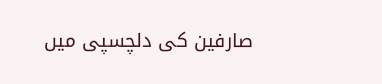صارفین کی دلچسپی میں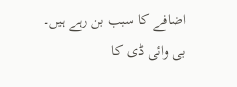اضافے کا سبب بن رہے ہیں۔
بی وائی ڈی کا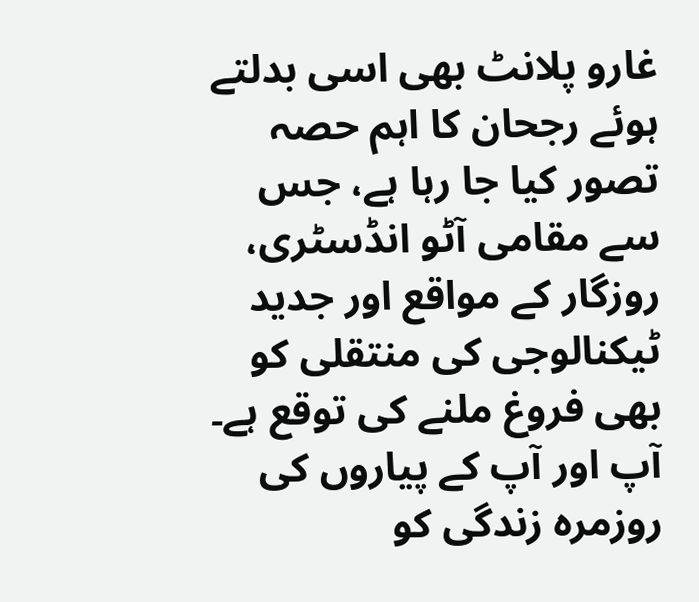غارو پلانٹ بھی اسی بدلتے ہوئے رجحان کا اہم حصہ تصور کیا جا رہا ہے، جس سے مقامی آٹو انڈسٹری، روزگار کے مواقع اور جدید ٹیکنالوجی کی منتقلی کو بھی فروغ ملنے کی توقع ہے۔
آپ اور آپ کے پیاروں کی روزمرہ زندگی کو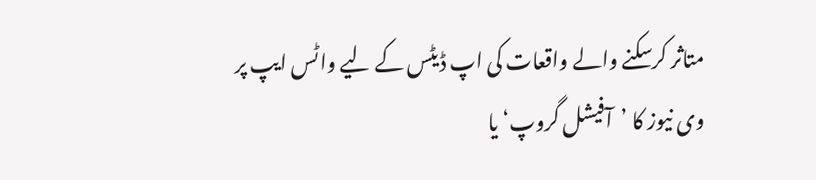متاثر کرسکنے والے واقعات کی اپ ڈیٹس کے لیے واٹس ایپ پر وی نیوز کا ’آفیشل گروپ‘ یا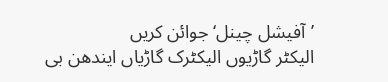’آفیشل چینل‘ جوائن کریں
الیکٹر گاڑیوں الیکٹرک گاڑیاں ایندھن بی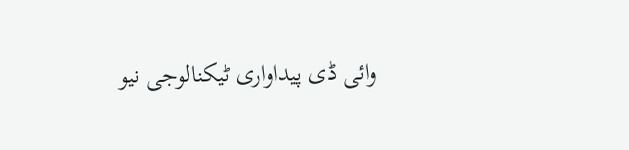وائی ڈی پیداواری ٹیکنالوجی نیو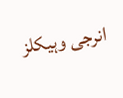انرجی وہیکلز